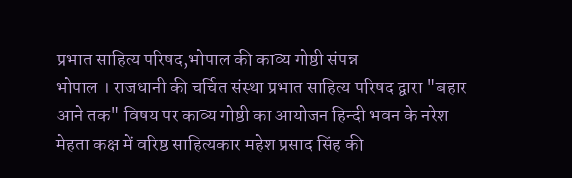प्रभात साहित्य परिषद,भोपाल की काव्य गोष्ठी संपन्न
भोपाल । राजधानी की चर्चित संस्था प्रभात साहित्य परिषद द्वारा "बहार आने तक" विषय पर काव्य गोष्ठी का आयोजन हिन्दी भवन के नरेश मेहता कक्ष में वरिष्ठ साहित्यकार महेश प्रसाद सिंह की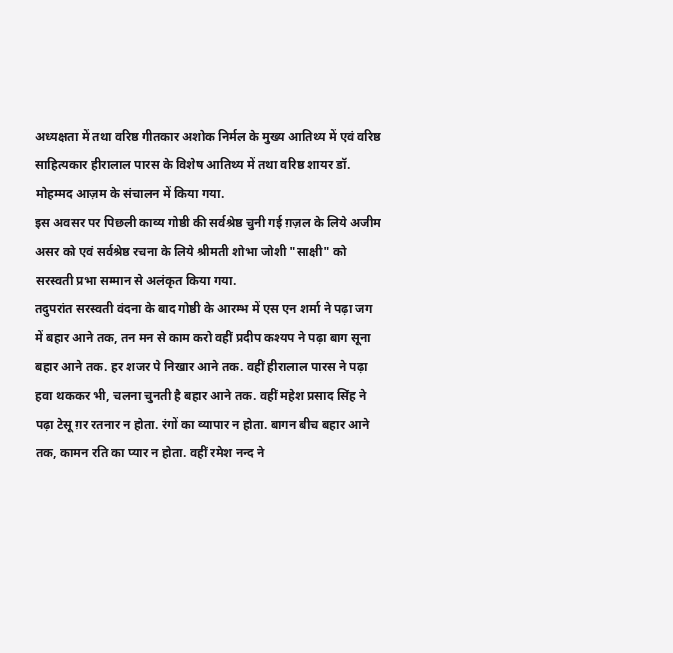अध्यक्षता में तथा वरिष्ठ गीतकार अशोक निर्मल के मुख्य आतिथ्य में एवं वरिष्ठ साहित्यकार हीरालाल पारस के विशेष आतिथ्य में तथा वरिष्ठ शायर डॉ. मोहम्मद आज़म के संचालन में किया गया.
इस अवसर पर पिछली काव्य गोष्ठी की सर्वश्रेष्ठ चुनी गई ग़ज़ल के लिये अजीम असर को एवं सर्वश्रेष्ठ रचना के लिये श्रीमती शोभा जोशी "साक्षी" को सरस्वती प्रभा सम्मान से अलंकृत किया गया.
तदुपरांत सरस्वती वंदना के बाद गोष्ठी के आरम्भ में एस एन शर्मा ने पढ़ा जग में बहार आने तक, तन मन से काम करो वहीं प्रदीप कश्यप ने पढ़ा बाग सूना बहार आने तक. हर शजर पे निखार आने तक. वहीं हीरालाल पारस ने पढ़ा हवा थककर भी, चलना चुनती है बहार आने तक. वहीं महेश प्रसाद सिंह ने पढ़ा टेसू ग़र रतनार न होता. रंगों का व्यापार न होता. बागन बीच बहार आने तक, कामन रति का प्यार न होता. वहीं रमेश नन्द ने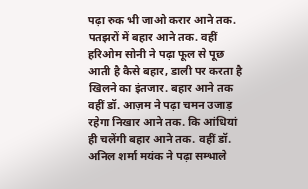पढ़ा रुक भी जाओ करार आने तक. पतझरों में बहार आने तक. वहीं हरिओम सोनी ने पढ़ा फूल से पूछ आती है कैसे बहार, डाली पर करता है खिलने का इंतजार. बहार आने तक वहीं डॉ. आज़म ने पढ़ा चमन उजाड़ रहेगा निखार आने तक. कि आंधियां ही चलेंगी बहार आने तक. वहीं डॉ. अनिल शर्मा मयंक ने पढ़ा सम्भाले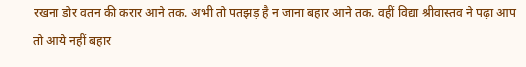रखना डोर वतन की करार आने तक. अभी तो पतझड़ है न जाना बहार आने तक. वहीं विद्या श्रीवास्तव ने पढ़ा आप तो आये नहीं बहार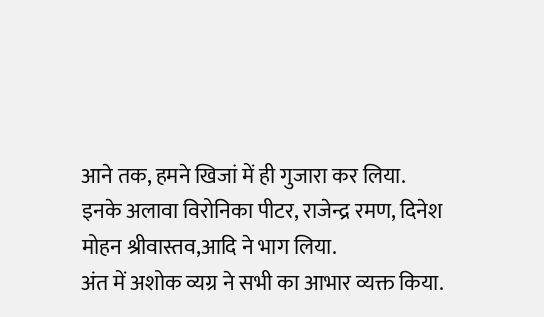आने तक, हमने खिजां में ही गुजारा कर लिया. इनके अलावा विरोनिका पीटर, राजेन्द्र रमण, दिनेश मोहन श्रीवास्तव,आदि ने भाग लिया.
अंत में अशोक व्यग्र ने सभी का आभार व्यक्त किया.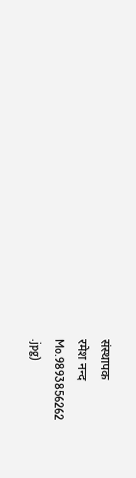संस्थापक
रमेश नन्द
Mo.9893856262
.jpg)